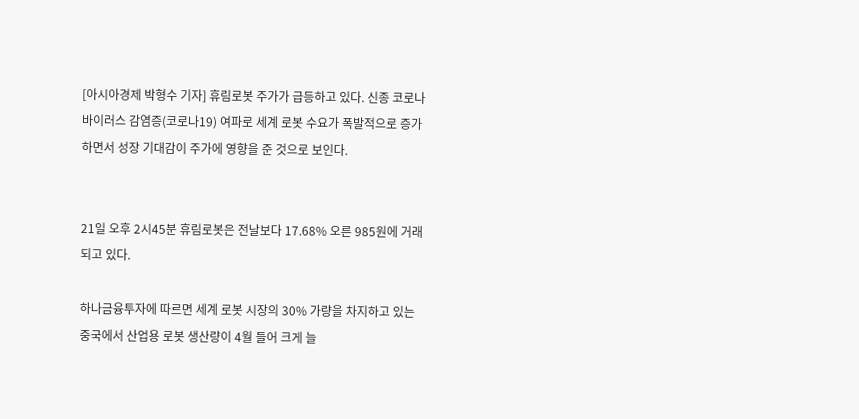[아시아경제 박형수 기자] 휴림로봇 주가가 급등하고 있다. 신종 코로나바이러스 감염증(코로나19) 여파로 세계 로봇 수요가 폭발적으로 증가하면서 성장 기대감이 주가에 영향을 준 것으로 보인다.


21일 오후 2시45분 휴림로봇은 전날보다 17.68% 오른 985원에 거래되고 있다.

하나금융투자에 따르면 세계 로봇 시장의 30% 가량을 차지하고 있는 중국에서 산업용 로봇 생산량이 4월 들어 크게 늘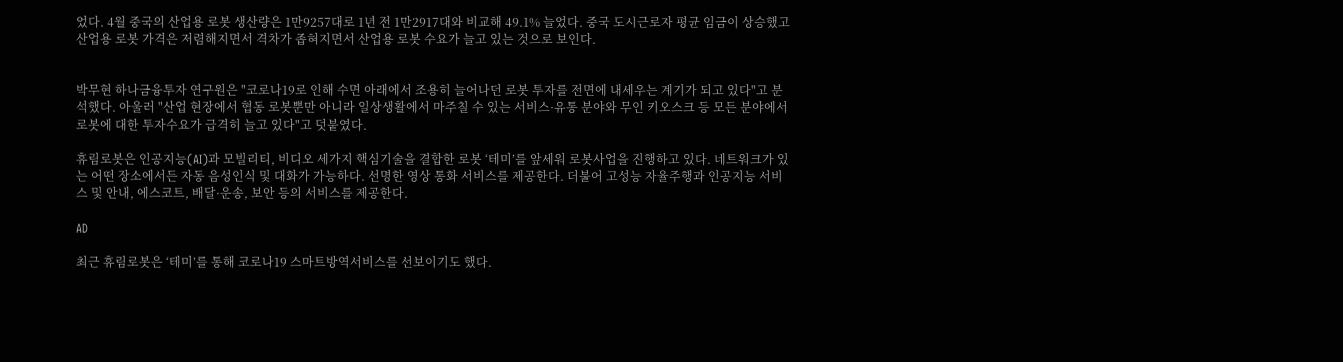었다. 4월 중국의 산업용 로봇 생산량은 1만9257대로 1년 전 1만2917대와 비교해 49.1% 늘었다. 중국 도시근로자 평균 임금이 상승했고 산업용 로봇 가격은 저렴해지면서 격차가 좁혀지면서 산업용 로봇 수요가 늘고 있는 것으로 보인다.


박무현 하나금융투자 연구원은 "코로나19로 인해 수면 아래에서 조용히 늘어나던 로봇 투자를 전면에 내세우는 계기가 되고 있다"고 분석했다. 아울러 "산업 현장에서 협동 로봇뿐만 아니라 일상생활에서 마주칠 수 있는 서비스·유통 분야와 무인 키오스크 등 모든 분야에서 로봇에 대한 투자수요가 급격히 늘고 있다"고 덧붙였다.

휴림로봇은 인공지능(AI)과 모빌리티, 비디오 세가지 핵심기술을 결합한 로봇 ‘테미’를 앞세워 로봇사업을 진행하고 있다. 네트워크가 있는 어떤 장소에서든 자동 음성인식 및 대화가 가능하다. 선명한 영상 통화 서비스를 제공한다. 더불어 고성능 자율주행과 인공지능 서비스 및 안내, 에스코트, 배달·운송, 보안 등의 서비스를 제공한다.

AD

최근 휴림로봇은 ‘테미’를 통해 코로나19 스마트방역서비스를 선보이기도 했다.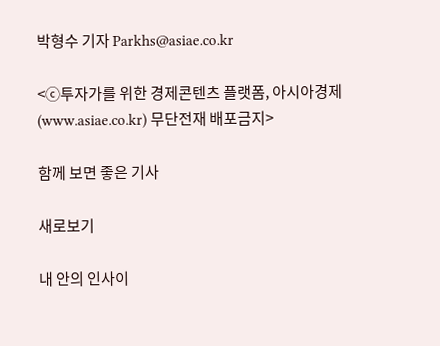박형수 기자 Parkhs@asiae.co.kr

<ⓒ투자가를 위한 경제콘텐츠 플랫폼, 아시아경제(www.asiae.co.kr) 무단전재 배포금지>

함께 보면 좋은 기사

새로보기

내 안의 인사이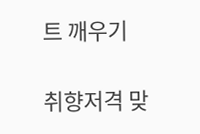트 깨우기

취향저격 맞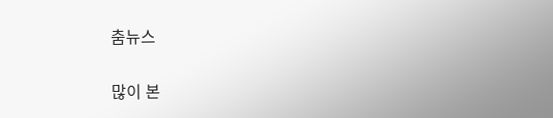춤뉴스

많이 본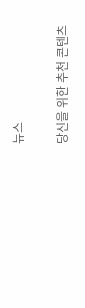뉴스

당신을 위한 추천 콘텐츠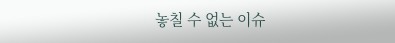놓칠 수 없는 이슈